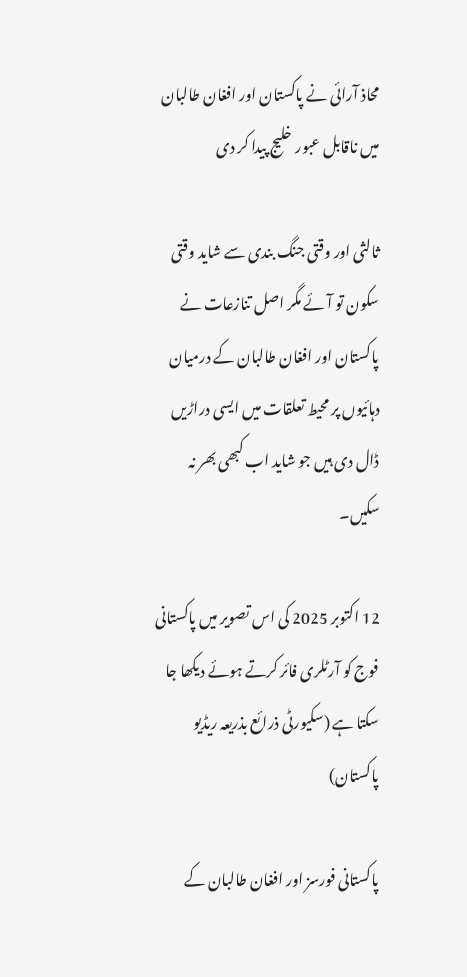محاذ آرائی نے پاکستان اور افغان طالبان میں ناقابل عبور خلیج پیدا کر دی

ثالثی اور وقتی جنگ بندی سے شاید وقتی سکون تو آئے مگر اصل تنازعات نے پاکستان اور افغان طالبان کے درمیان دہائیوں پر محیط تعلقات میں ایسی دراڑیں ڈال دی ہیں جو شاید اب کبھی بھر نہ سکیں۔

12 اکتوبر 2025 کی اس تصویر میں پاکستانی فوج کو آرٹلری فائر کرتے ہوئے دیکھا جا سکتا ہے (سکیورٹی ذرائع بذریعہ ریڈیو پاکستان)

پاکستانی فورسز اور افغان طالبان کے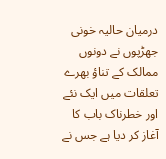درمیان حالیہ خونی جھڑپوں نے دونوں ممالک کے تناؤ بھرے تعلقات میں ایک نئے اور خطرناک باب کا آغاز کر دیا ہے جس نے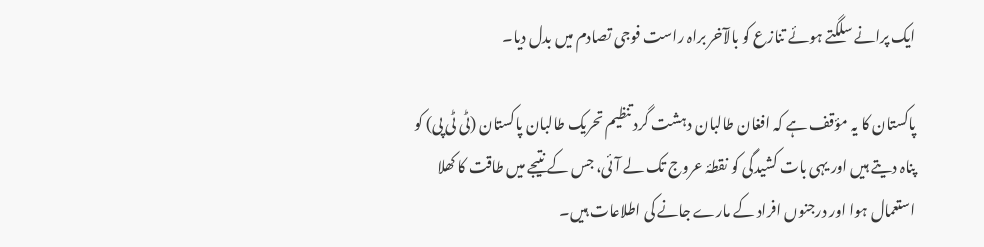ایک پرانے سلگتے ہوئے تنازع کو بالآخر براہ راست فوجی تصادم میں بدل دیا۔

پاکستان کا یہ مؤقف ہے کہ افغان طالبان دہشت گرد تنظیم تحریک طالبان پاکستان (ٹی ٹی پی) کو پناہ دیتے ہیں اور یہی بات کشیدگی کو نقطۂ عروج تک لے آئی، جس کے نتیجے میں طاقت کا کھلا استعمال ہوا اور درجنوں افراد کے مارے جانے کی اطلاعات ہیں۔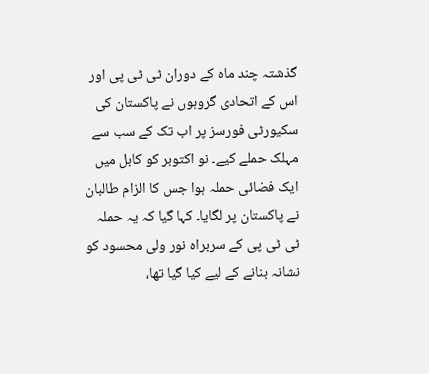گذشتہ چند ماہ کے دوران ٹی ٹی پی اور اس کے اتحادی گروہوں نے پاکستان کی سکیورٹی فورسز پر اب تک کے سب سے مہلک حملے کیے۔ نو اکتوبر کو کابل میں ایک فضائی حملہ ہوا جس کا الزام طالبان نے پاکستان پر لگایا۔ کہا گیا کہ یہ حملہ ٹی ٹی پی کے سربراہ نور ولی محسود کو نشانہ بنانے کے لیے کیا گیا تھا،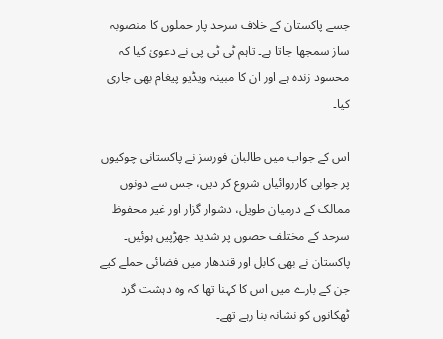جسے پاکستان کے خلاف سرحد پار حملوں کا منصوبہ ساز سمجھا جاتا ہے۔ تاہم ٹی ٹی پی نے دعویٰ کیا کہ محسود زندہ ہے اور ان کا مبینہ ویڈیو پیغام بھی جاری کیا۔

اس کے جواب میں طالبان فورسز نے پاکستانی چوکیوں پر جوابی کارروائیاں شروع کر دیں، جس سے دونوں ممالک کے درمیان طویل، دشوار گزار اور غیر محفوظ سرحد کے مختلف حصوں پر شدید جھڑپیں ہوئیں۔ پاکستان نے بھی کابل اور قندھار میں فضائی حملے کیے جن کے بارے میں اس کا کہنا تھا کہ وہ دہشت گرد ٹھکانوں کو نشانہ بنا رہے تھے۔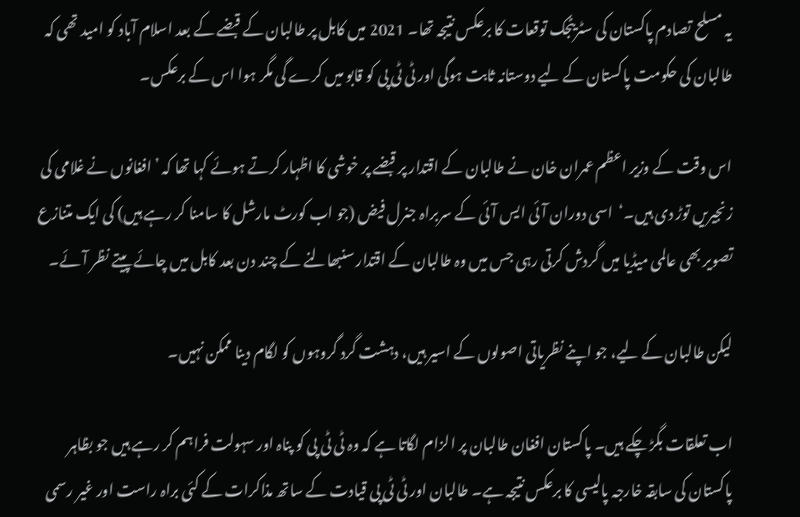یہ مسلح تصادم پاکستان کی سٹریٹجک توقعات کا برعکس نتیجہ تھا۔ 2021 میں کابل پر طالبان کے قبضے کے بعد اسلام آباد کو امید تھی کہ طالبان کی حکومت پاکستان کے لیے دوستانہ ثابت ہوگی اور ٹی ٹی پی کو قابو میں کرے گی مگر ہوا اس کے برعکس۔

اس وقت کے وزیر اعظم عمران خان نے طالبان کے اقتدار پر قبضے پر خوشی کا اظہار کرتے ہوئے کہا تھا کہ ’افغانوں نے غلامی کی زنجیریں توڑ دی ہیں۔‘  اسی دوران آئی ایس آئی کے سربراہ جنرل فیض (جو اب کورٹ مارشل کا سامنا کر رہے ہیں) کی ایک متنازع تصویر بھی عالمی میڈیا میں گردش کرتی رہی جس میں وہ طالبان کے اقتدار سنبھالنے کے چند دن بعد کابل میں چائے پیتے نظر آئے۔

لیکن طالبان کے لیے، جو اپنے نظریاتی اصولوں کے اسیر ہیں، دہشت گرد گروہوں کو لگام دینا ممکن نہیں۔

اب تعلقات بگڑ چکے ہیں۔ پاکستان افغان طالبان پر الزام لگاتا ہے کہ وہ ٹی ٹی پی کو پناہ اور سہولت فراہم کر رہے ہیں جو بظاہر پاکستان کی سابقہ خارجہ پالیسی کا برعکس نتیجہ ہے۔ طالبان اور ٹی ٹی پی قیادت کے ساتھ مذاکرات کے کئی براہ راست اور غیر رسمی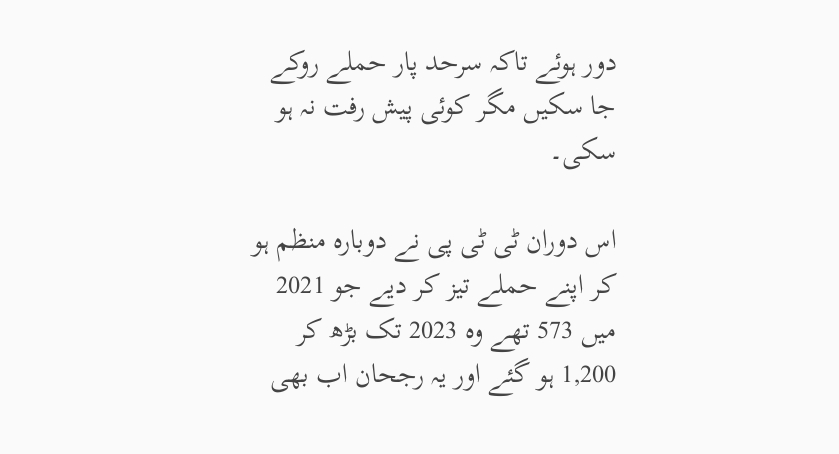دور ہوئے تاکہ سرحد پار حملے روکے جا سکیں مگر کوئی پیش رفت نہ ہو سکی۔

اس دوران ٹی ٹی پی نے دوبارہ منظم ہو کر اپنے حملے تیز کر دیے جو 2021 میں 573 تھے وہ 2023 تک بڑھ کر 1,200 ہو گئے اور یہ رجحان اب بھی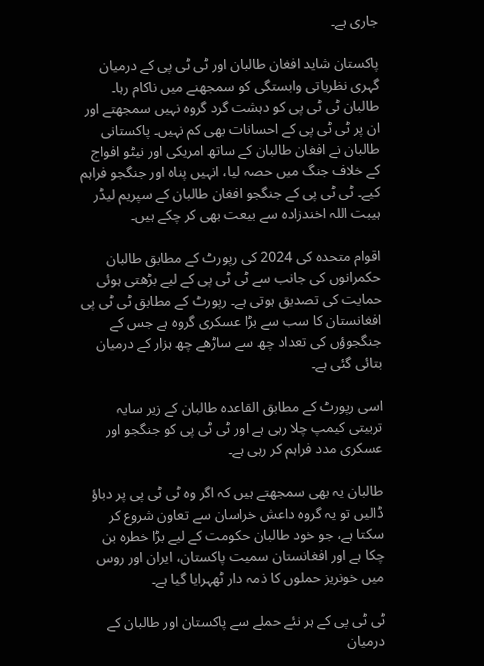جاری ہے۔

پاکستان شاید افغان طالبان اور ٹی ٹی پی کے درمیان گہری نظریاتی وابستگی کو سمجھنے میں ناکام رہا۔ طالبان ٹی ٹی پی کو دہشت گرد گروہ نہیں سمجھتے اور ان پر ٹی ٹی پی کے احسانات بھی کم نہیں۔ پاکستانی طالبان نے افغان طالبان کے ساتھ امریکی اور نیٹو افواج کے خلاف جنگ میں حصہ لیا، انہیں پناہ اور جنگجو فراہم کیے۔ ٹی ٹی پی کے جنگجو افغان طالبان کے سپریم لیڈر ہیبت اللہ اخندزادہ سے بیعت بھی کر چکے ہیں۔

اقوام متحدہ کی 2024 کی رپورٹ کے مطابق طالبان حکمرانوں کی جانب سے ٹی ٹی پی کے لیے بڑھتی ہوئی حمایت کی تصدیق ہوتی ہے۔ رپورٹ کے مطابق ٹی ٹی پی افغانستان کا سب سے بڑا عسکری گروہ ہے جس کے جنگجوؤں کی تعداد چھ سے ساڑھے چھ ہزار کے درمیان بتائی گئی ہے۔

اسی رپورٹ کے مطابق القاعدہ طالبان کے زیر سایہ تربیتی کیمپ چلا رہی ہے اور ٹی ٹی پی کو جنگجو اور عسکری مدد فراہم کر رہی ہے۔

طالبان یہ بھی سمجھتے ہیں کہ اگر وہ ٹی ٹی پی پر دباؤ ڈالیں تو یہ گروہ داعش خراسان سے تعاون شروع کر سکتا ہے، جو خود طالبان حکومت کے لیے بڑا خطرہ بن چکا ہے اور افغانستان سمیت پاکستان، ایران اور روس میں خونریز حملوں کا ذمہ دار ٹھہرایا گیا ہے۔

ٹی ٹی پی کے ہر نئے حملے سے پاکستان اور طالبان کے درمیان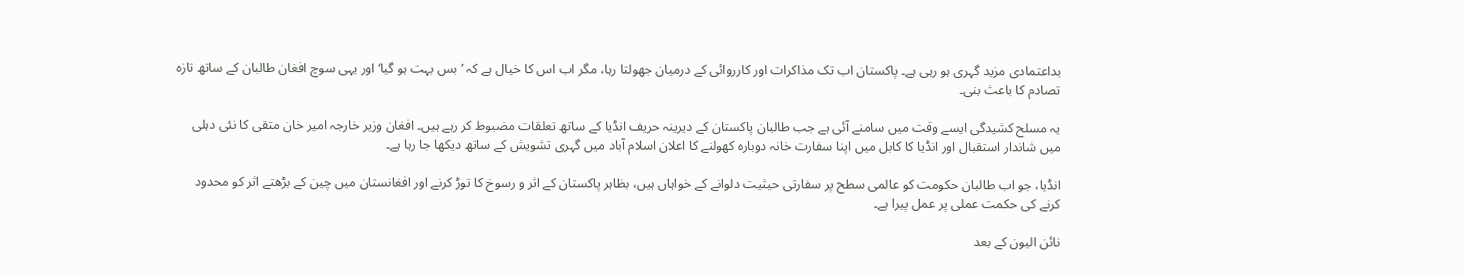بداعتمادی مزید گہری ہو رہی ہے۔ پاکستان اب تک مذاکرات اور کارروائی کے درمیان جھولتا رہا، مگر اب اس کا خیال ہے کہ ’بس بہت ہو گیا‘ اور یہی سوچ افغان طالبان کے ساتھ تازہ تصادم کا باعث بنی۔

یہ مسلح کشیدگی ایسے وقت میں سامنے آئی ہے جب طالبان پاکستان کے دیرینہ حریف انڈیا کے ساتھ تعلقات مضبوط کر رہے ہیں۔ افغان وزیر خارجہ امیر خان متقی کا نئی دہلی میں شاندار استقبال اور انڈیا کا کابل میں اپنا سفارت خانہ دوبارہ کھولنے کا اعلان اسلام آباد میں گہری تشویش کے ساتھ دیکھا جا رہا ہے۔

انڈیا، جو اب طالبان حکومت کو عالمی سطح پر سفارتی حیثیت دلوانے کے خواہاں ہیں، بظاہر پاکستان کے اثر و رسوخ کا توڑ کرنے اور افغانستان میں چین کے بڑھتے اثر کو محدود کرنے کی حکمت عملی پر عمل پیرا ہے۔

نائن الیون کے بعد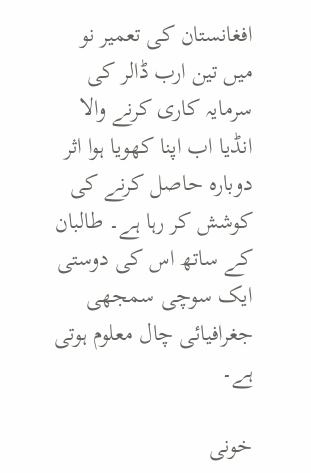افغانستان کی تعمیر نو میں تین ارب ڈالر کی سرمایہ کاری کرنے والا انڈیا اب اپنا کھویا ہوا اثر دوبارہ حاصل کرنے کی کوشش کر رہا ہے۔ طالبان کے ساتھ اس کی دوستی ایک سوچی سمجھی جغرافیائی چال معلوم ہوتی ہے۔

خونی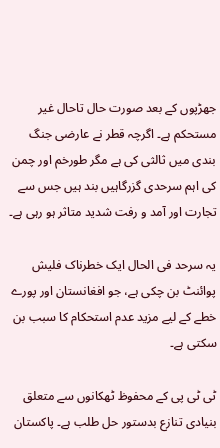جھڑپوں کے بعد صورت حال تاحال غیر مستحکم ہے۔ اگرچہ قطر نے عارضی جنگ بندی میں ثالثی کی ہے مگر طورخم اور چمن کی اہم سرحدی گزرگاہیں بند ہیں جس سے تجارت اور آمد و رفت شدید متاثر ہو رہی ہے۔

یہ سرحد فی الحال ایک خطرناک فلیش پوائنٹ بن چکی ہے، جو افغانستان اور پورے خطے کے لیے مزید عدم استحکام کا سبب بن سکتی ہے۔

ٹی ٹی پی کے محفوظ ٹھکانوں سے متعلق بنیادی تنازع بدستور حل طلب ہے۔ پاکستان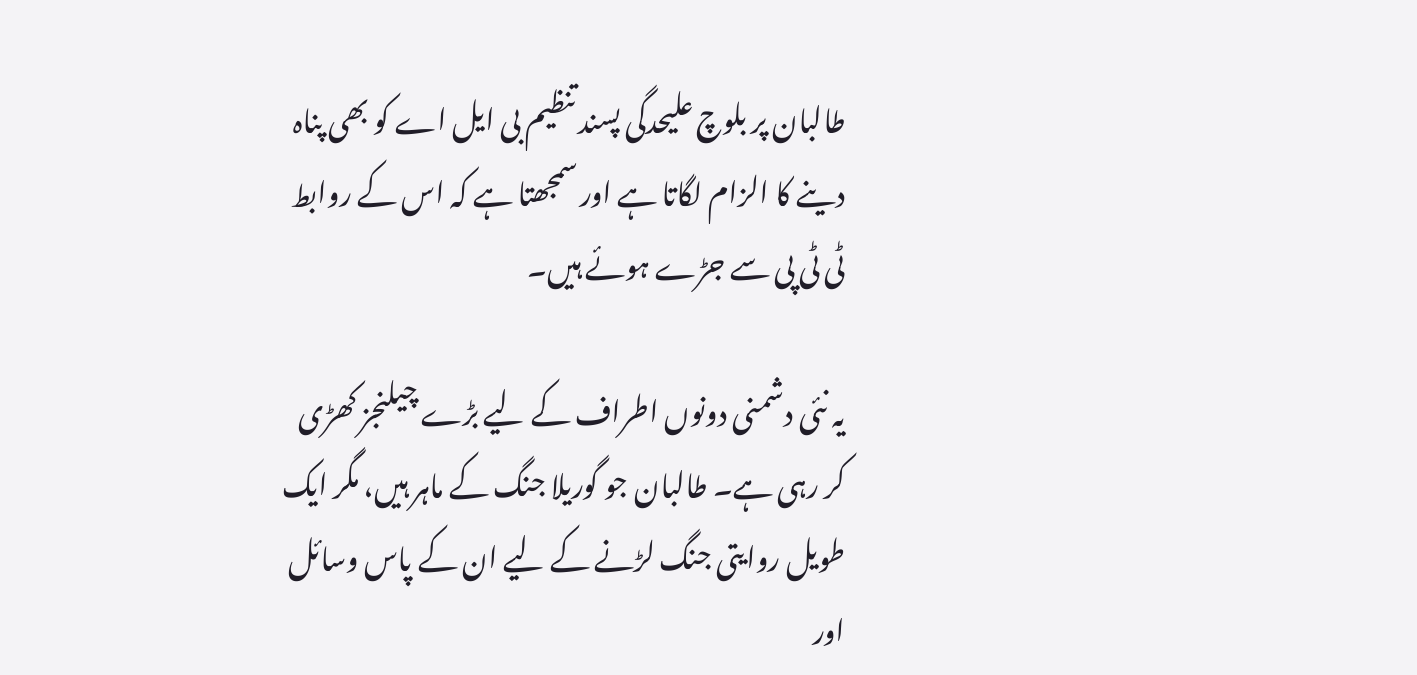طالبان پر بلوچ علیحدگی پسند تنظیم بی ایل اے کو بھی پناہ دینے کا الزام لگاتا ہے اور سمجھتا ہے کہ اس کے روابط ٹی ٹی پی سے جڑے ہوئے ہیں۔

یہ نئی دشمنی دونوں اطراف کے لیے بڑے چیلنجز کھڑی کر رہی ہے۔ طالبان جو گوریلا جنگ کے ماہر ہیں، مگر ایک طویل روایتی جنگ لڑنے کے لیے ان کے پاس وسائل اور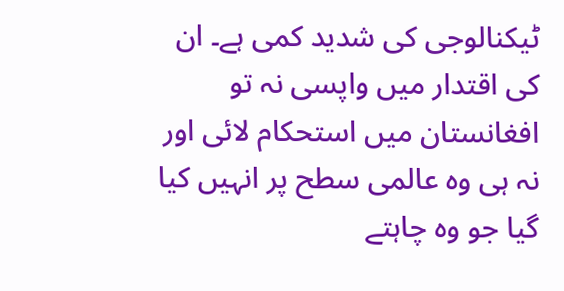ٹیکنالوجی کی شدید کمی ہے۔ ان کی اقتدار میں واپسی نہ تو افغانستان میں استحکام لائی اور نہ ہی وہ عالمی سطح پر انہیں کیا گیا جو وہ چاہتے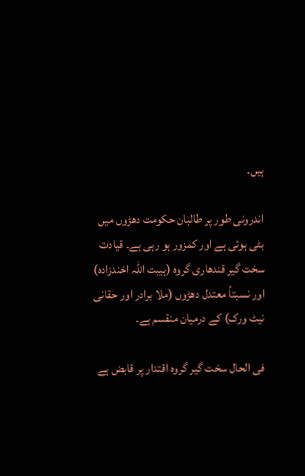ہیں۔

اندرونی طور پر طالبان حکومت دھڑوں میں بٹی ہوئی ہے اور کمزور ہو رہی ہے۔ قیادت سخت گیر قندھاری گروہ (ہیبت اللہ اخندزادہ) اور نسبتاً معتدل دھڑوں (ملا برادر اور حقانی نیٹ ورک) کے درمیان منقسم ہے۔

فی الحال سخت گیر گروہ اقتدار پر قابض ہے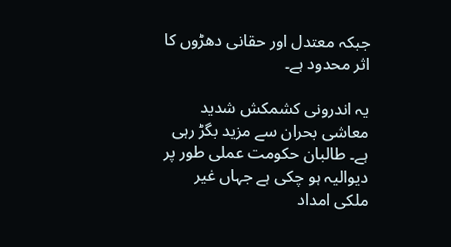جبکہ معتدل اور حقانی دھڑوں کا اثر محدود ہے۔

یہ اندرونی کشمکش شدید معاشی بحران سے مزید بگڑ رہی ہے۔ طالبان حکومت عملی طور پر دیوالیہ ہو چکی ہے جہاں غیر ملکی امداد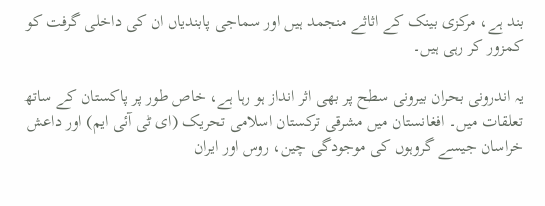بند ہے، مرکزی بینک کے اثاثے منجمد ہیں اور سماجی پابندیاں ان کی داخلی گرفت کو کمزور کر رہی ہیں۔

یہ اندرونی بحران بیرونی سطح پر بھی اثر انداز ہو رہا ہے، خاص طور پر پاکستان کے ساتھ تعلقات میں۔ افغانستان میں مشرقی ترکستان اسلامی تحریک (ای ٹی آئی ایم) اور داعش خراسان جیسے گروہوں کی موجودگی چین، روس اور ایران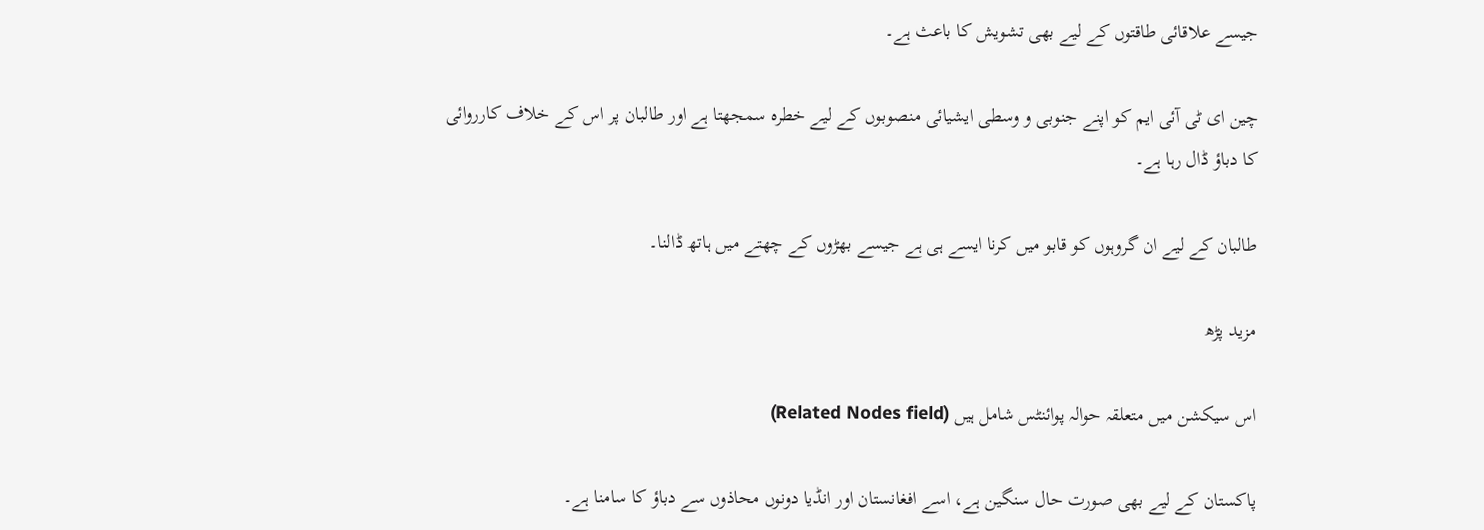جیسے علاقائی طاقتوں کے لیے بھی تشویش کا باعث ہے۔

چین ای ٹی آئی ایم کو اپنے جنوبی و وسطی ایشیائی منصوبوں کے لیے خطرہ سمجھتا ہے اور طالبان پر اس کے خلاف کارروائی کا دباؤ ڈال رہا ہے۔

طالبان کے لیے ان گروہوں کو قابو میں کرنا ایسے ہی ہے جیسے بھڑوں کے چھتے میں ہاتھ ڈالنا۔

مزید پڑھ

اس سیکشن میں متعلقہ حوالہ پوائنٹس شامل ہیں (Related Nodes field)

پاکستان کے لیے بھی صورت حال سنگین ہے، اسے افغانستان اور انڈیا دونوں محاذوں سے دباؤ کا سامنا ہے۔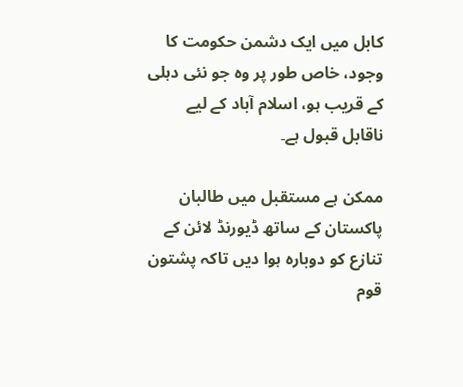کابل میں ایک دشمن حکومت کا وجود، خاص طور پر وہ جو نئی دہلی کے قریب ہو، اسلام آباد کے لیے ناقابل قبول ہے۔

ممکن ہے مستقبل میں طالبان پاکستان کے ساتھ ڈیورنڈ لائن کے تنازع کو دوبارہ ہوا دیں تاکہ پشتون قوم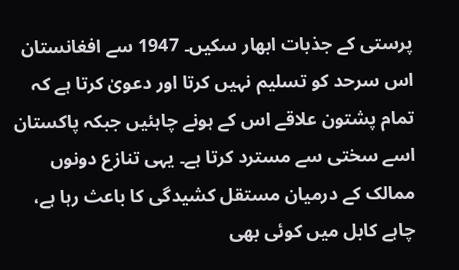پرستی کے جذبات ابھار سکیں۔ 1947 سے افغانستان اس سرحد کو تسلیم نہیں کرتا اور دعویٰ کرتا ہے کہ تمام پشتون علاقے اس کے ہونے چاہئیں جبکہ پاکستان اسے سختی سے مسترد کرتا ہے۔ یہی تنازع دونوں ممالک کے درمیان مستقل کشیدگی کا باعث رہا ہے، چاہے کابل میں کوئی بھی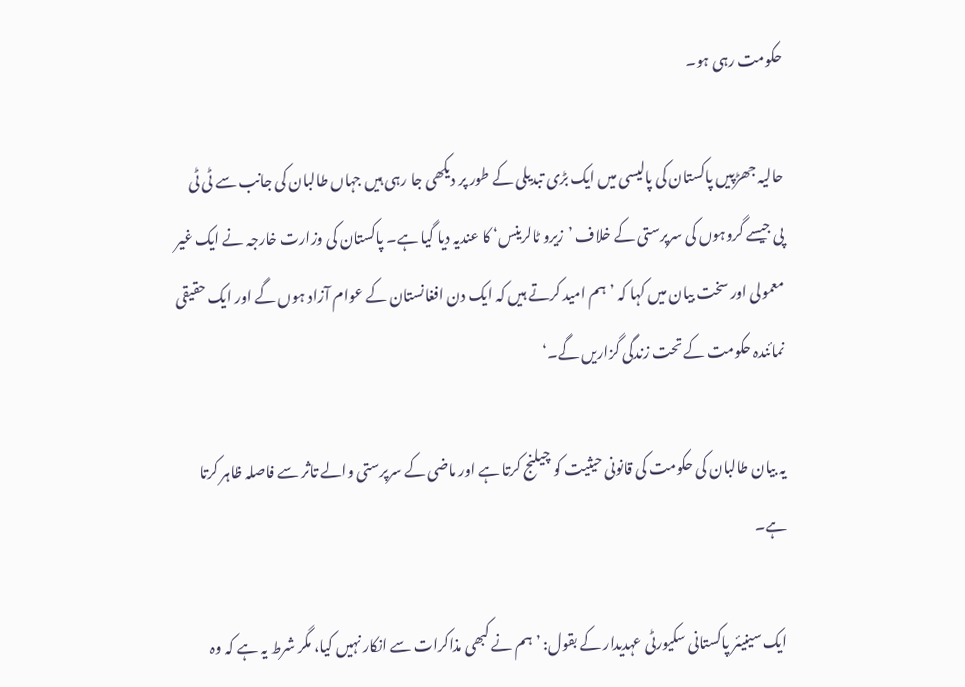حکومت رہی ہو۔

حالیہ جھڑپیں پاکستان کی پالیسی میں ایک بڑی تبدیلی کے طور پر دیکھی جا رہی ہیں جہاں طالبان کی جانب سے ٹی ٹی پی جیسے گروہوں کی سرپرستی کے خلاف ’زیرو ٹالرینس‘ کا عندیہ دیا گیا ہے۔ پاکستان کی وزارت خارجہ نے ایک غیر معمولی اور سخت بیان میں کہا کہ ’ہم امید کرتے ہیں کہ ایک دن افغانستان کے عوام آزاد ہوں گے اور ایک حقیقی نمائندہ حکومت کے تحت زندگی گزاریں گے۔‘

یہ بیان طالبان کی حکومت کی قانونی حیثیت کو چیلنج کرتا ہے اور ماضی کے سرپرستی والے تاثر سے فاصلہ ظاہر کرتا ہے۔

ایک سینیئر پاکستانی سکیورٹی عہدیدار کے بقول: ’ہم نے کبھی مذاکرات سے انکار نہیں کیا، مگر شرط یہ ہے کہ وہ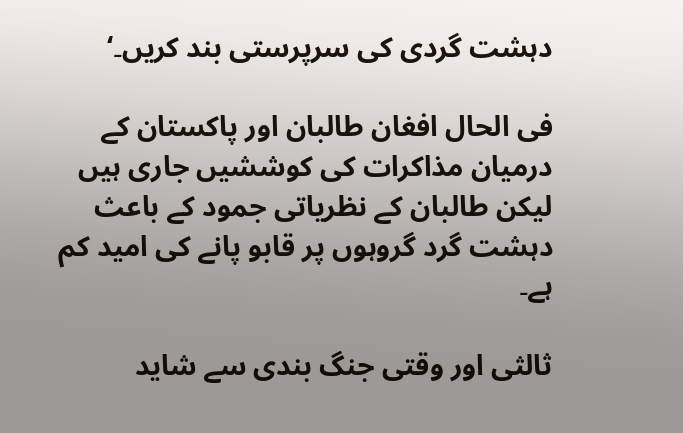دہشت گردی کی سرپرستی بند کریں۔‘

فی الحال افغان طالبان اور پاکستان کے درمیان مذاکرات کی کوششیں جاری ہیں لیکن طالبان کے نظریاتی جمود کے باعث دہشت گرد گروہوں پر قابو پانے کی امید کم ہے۔

ثالثی اور وقتی جنگ بندی سے شاید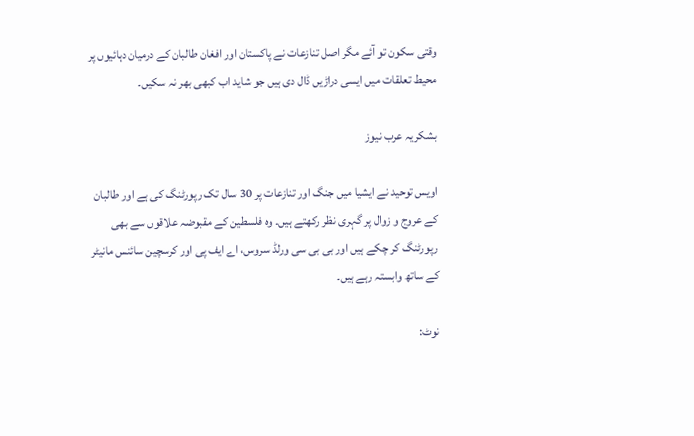وقتی سکون تو آئے مگر اصل تنازعات نے پاکستان اور افغان طالبان کے درمیان دہائیوں پر محیط تعلقات میں ایسی دراڑیں ڈال دی ہیں جو شاید اب کبھی بھر نہ سکیں۔

بشکریہ عرب نیوز

اویس توحید نے ایشیا میں جنگ اور تنازعات پر 30 سال تک رپورٹنگ کی ہے اور طالبان کے عروج و زوال پر گہری نظر رکھتے ہیں۔ وہ فلسطین کے مقبوضہ علاقوں سے بھی رپورٹنگ کر چکے ہیں اور بی بی سی ورلڈ سروس، اے ایف پی اور کرسچین سائنس مانیٹر کے ساتھ وابستہ رہے ہیں۔

نوٹ: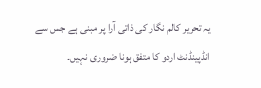یہ تحریر کالم نگار کی ذاتی آرا پر مبنی ہے جس سے انڈپینڈنٹ اردو کا متفق ہونا ضروری نہیں۔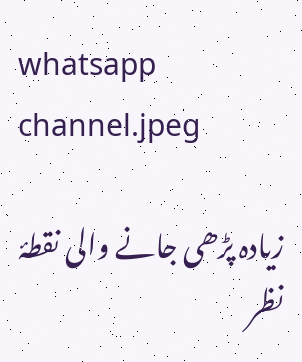whatsapp channel.jpeg

زیادہ پڑھی جانے والی نقطۂ نظر